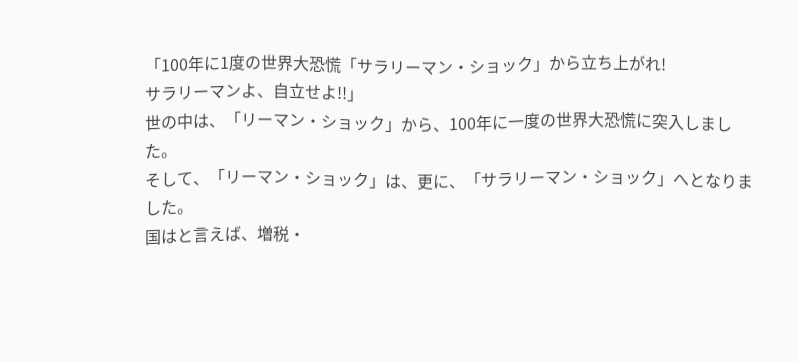「100年に1度の世界大恐慌「サラリーマン・ショック」から立ち上がれ!
サラリーマンよ、自立せよ!!」
世の中は、「リーマン・ショック」から、100年に一度の世界大恐慌に突入しました。
そして、「リーマン・ショック」は、更に、「サラリーマン・ショック」へとなりました。
国はと言えば、増税・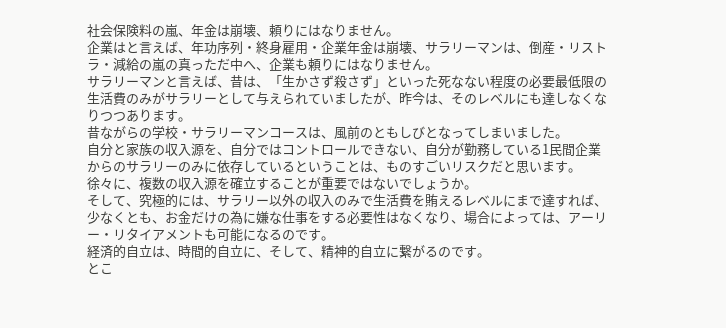社会保険料の嵐、年金は崩壊、頼りにはなりません。
企業はと言えば、年功序列・終身雇用・企業年金は崩壊、サラリーマンは、倒産・リストラ・減給の嵐の真っただ中へ、企業も頼りにはなりません。
サラリーマンと言えば、昔は、「生かさず殺さず」といった死なない程度の必要最低限の生活費のみがサラリーとして与えられていましたが、昨今は、そのレベルにも達しなくなりつつあります。
昔ながらの学校・サラリーマンコースは、風前のともしびとなってしまいました。
自分と家族の収入源を、自分ではコントロールできない、自分が勤務している1民間企業からのサラリーのみに依存しているということは、ものすごいリスクだと思います。
徐々に、複数の収入源を確立することが重要ではないでしょうか。
そして、究極的には、サラリー以外の収入のみで生活費を賄えるレベルにまで達すれば、少なくとも、お金だけの為に嫌な仕事をする必要性はなくなり、場合によっては、アーリー・リタイアメントも可能になるのです。
経済的自立は、時間的自立に、そして、精神的自立に繋がるのです。
とこ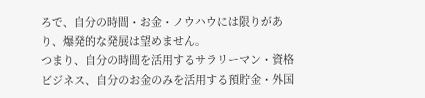ろで、自分の時間・お金・ノウハウには限りがあり、爆発的な発展は望めません。
つまり、自分の時間を活用するサラリーマン・資格ビジネス、自分のお金のみを活用する預貯金・外国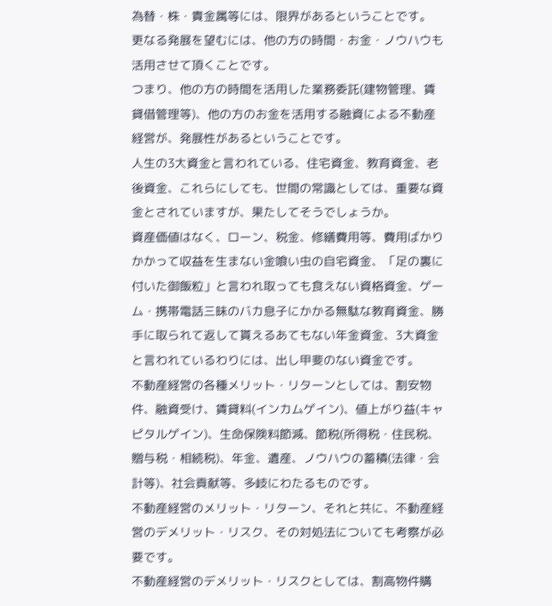為替・株・貴金属等には、限界があるということです。
更なる発展を望むには、他の方の時間・お金・ノウハウも活用させて頂くことです。
つまり、他の方の時間を活用した業務委託(建物管理、賃貸借管理等)、他の方のお金を活用する融資による不動産経営が、発展性があるということです。
人生の3大資金と言われている、住宅資金、教育資金、老後資金、これらにしても、世間の常識としては、重要な資金とされていますが、果たしてそうでしょうか。
資産価値はなく、ローン、税金、修繕費用等、費用ばかりかかって収益を生まない金喰い虫の自宅資金、「足の裏に付いた御飯粒」と言われ取っても食えない資格資金、ゲーム・携帯電話三昧のバカ息子にかかる無駄な教育資金、勝手に取られて返して貰えるあてもない年金資金、3大資金と言われているわりには、出し甲斐のない資金です。
不動産経営の各種メリット・リターンとしては、割安物件、融資受け、賃貸料(インカムゲイン)、値上がり益(キャピタルゲイン)、生命保険料節減、節税(所得税・住民税、贈与税・相続税)、年金、遺産、ノウハウの蓄積(法律・会計等)、社会貢献等、多岐にわたるものです。
不動産経営のメリット・リターン、それと共に、不動産経営のデメリット・リスク、その対処法についても考察が必要です。
不動産経営のデメリット・リスクとしては、割高物件購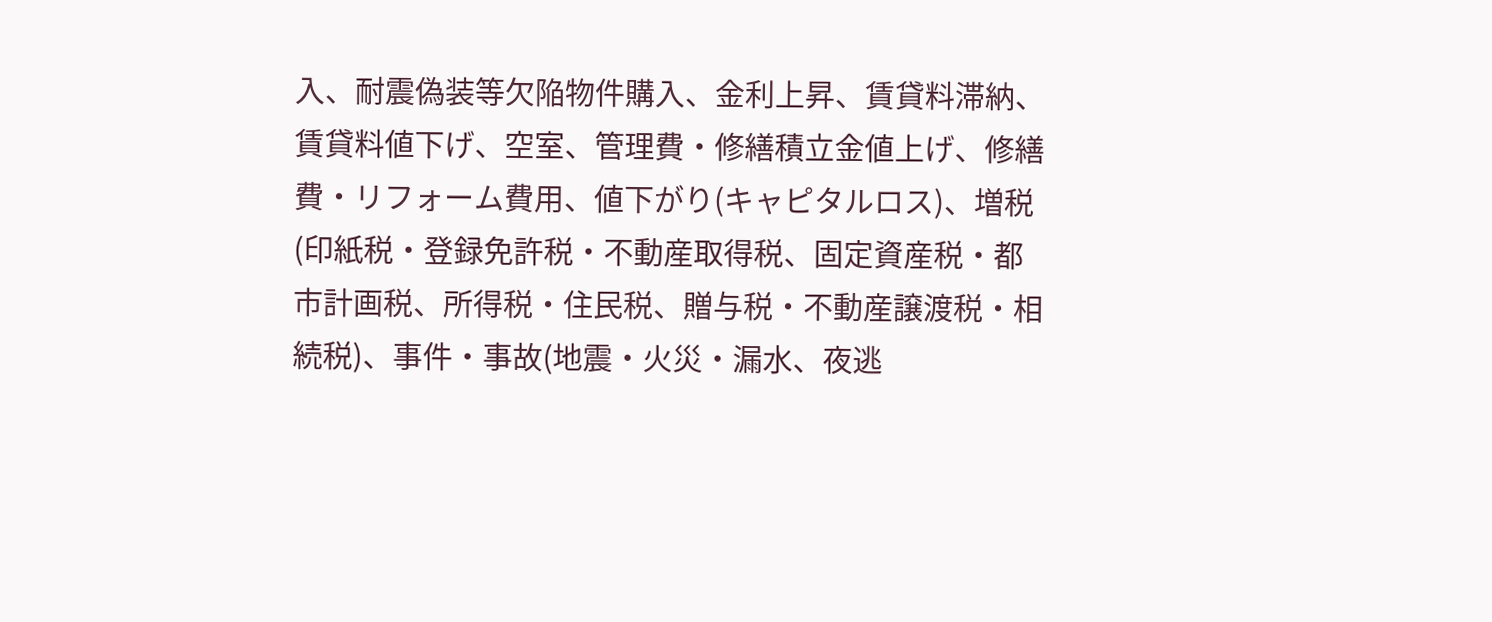入、耐震偽装等欠陥物件購入、金利上昇、賃貸料滞納、賃貸料値下げ、空室、管理費・修繕積立金値上げ、修繕費・リフォーム費用、値下がり(キャピタルロス)、増税(印紙税・登録免許税・不動産取得税、固定資産税・都市計画税、所得税・住民税、贈与税・不動産譲渡税・相続税)、事件・事故(地震・火災・漏水、夜逃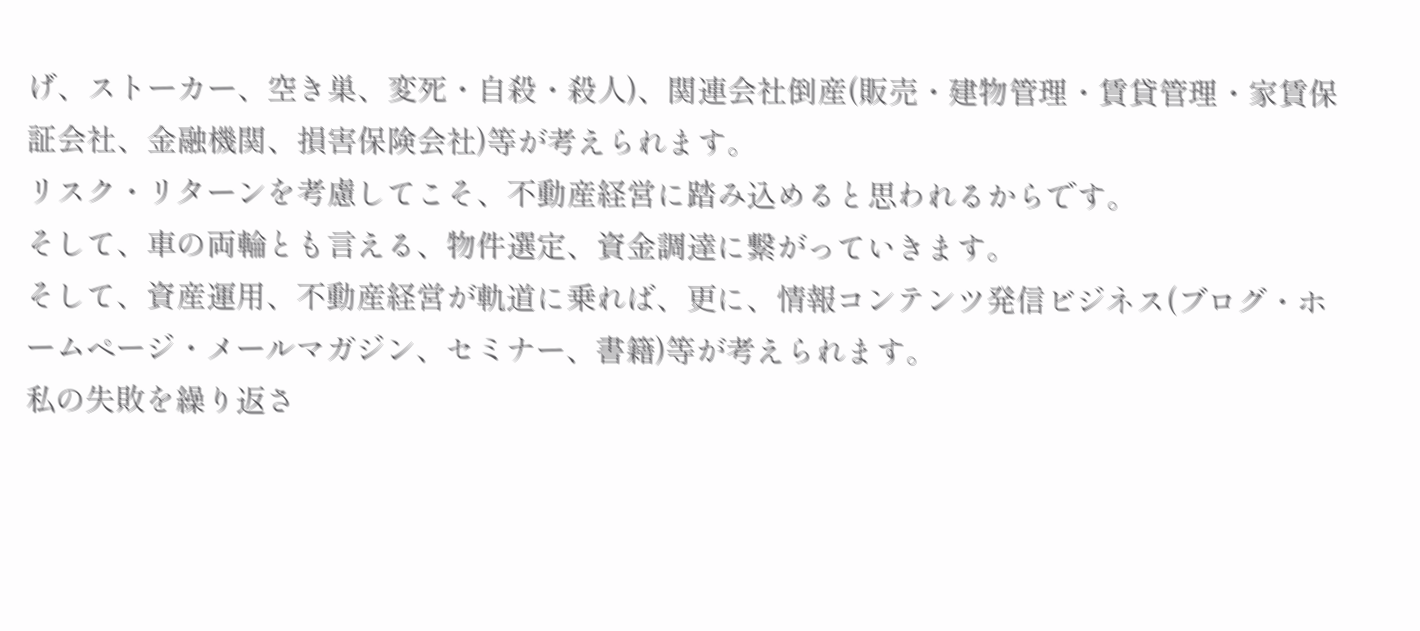げ、ストーカー、空き巣、変死・自殺・殺人)、関連会社倒産(販売・建物管理・賃貸管理・家賃保証会社、金融機関、損害保険会社)等が考えられます。
リスク・リターンを考慮してこそ、不動産経営に踏み込めると思われるからです。
そして、車の両輪とも言える、物件選定、資金調達に繋がっていきます。
そして、資産運用、不動産経営が軌道に乗れば、更に、情報コンテンツ発信ビジネス(ブログ・ホームページ・メールマガジン、セミナー、書籍)等が考えられます。
私の失敗を繰り返さ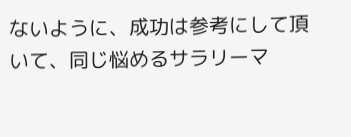ないように、成功は参考にして頂いて、同じ悩めるサラリーマ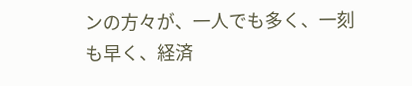ンの方々が、一人でも多く、一刻も早く、経済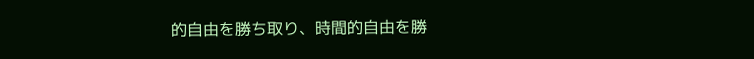的自由を勝ち取り、時間的自由を勝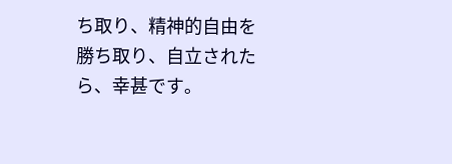ち取り、精神的自由を勝ち取り、自立されたら、幸甚です。